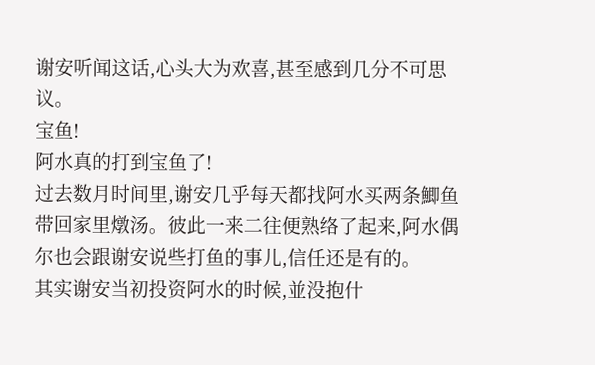谢安听闻这话,心头大为欢喜,甚至感到几分不可思议。
宝鱼!
阿水真的打到宝鱼了!
过去数月时间里,谢安几乎每天都找阿水买两条鯽鱼带回家里燉汤。彼此一来二往便熟络了起来,阿水偶尔也会跟谢安说些打鱼的事儿,信任还是有的。
其实谢安当初投资阿水的时候,並没抱什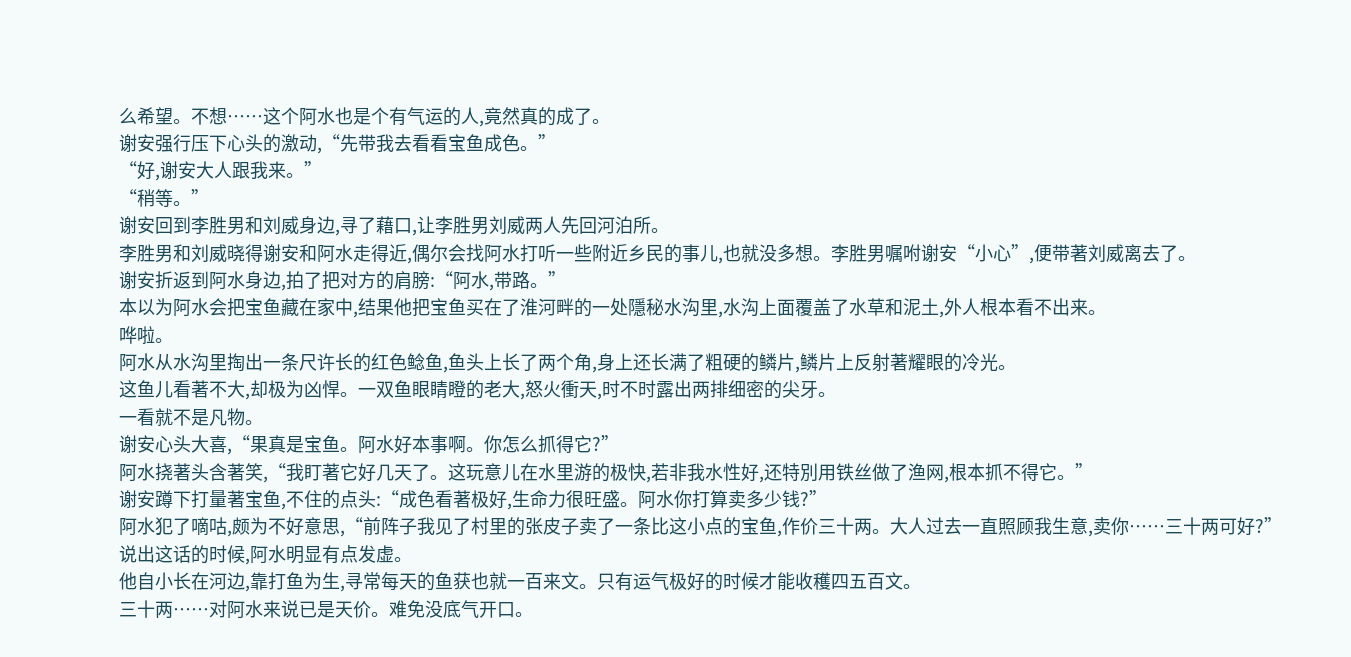么希望。不想……这个阿水也是个有气运的人,竟然真的成了。
谢安强行压下心头的激动,“先带我去看看宝鱼成色。”
“好,谢安大人跟我来。”
“稍等。”
谢安回到李胜男和刘威身边,寻了藉口,让李胜男刘威两人先回河泊所。
李胜男和刘威晓得谢安和阿水走得近,偶尔会找阿水打听一些附近乡民的事儿,也就没多想。李胜男嘱咐谢安“小心”,便带著刘威离去了。
谢安折返到阿水身边,拍了把对方的肩膀:“阿水,带路。”
本以为阿水会把宝鱼藏在家中,结果他把宝鱼买在了淮河畔的一处隱秘水沟里,水沟上面覆盖了水草和泥土,外人根本看不出来。
哗啦。
阿水从水沟里掏出一条尺许长的红色鲶鱼,鱼头上长了两个角,身上还长满了粗硬的鳞片,鳞片上反射著耀眼的冷光。
这鱼儿看著不大,却极为凶悍。一双鱼眼睛瞪的老大,怒火衝天,时不时露出两排细密的尖牙。
一看就不是凡物。
谢安心头大喜,“果真是宝鱼。阿水好本事啊。你怎么抓得它?”
阿水挠著头含著笑,“我盯著它好几天了。这玩意儿在水里游的极快,若非我水性好,还特別用铁丝做了渔网,根本抓不得它。”
谢安蹲下打量著宝鱼,不住的点头:“成色看著极好,生命力很旺盛。阿水你打算卖多少钱?”
阿水犯了嘀咕,颇为不好意思,“前阵子我见了村里的张皮子卖了一条比这小点的宝鱼,作价三十两。大人过去一直照顾我生意,卖你……三十两可好?”
说出这话的时候,阿水明显有点发虚。
他自小长在河边,靠打鱼为生,寻常每天的鱼获也就一百来文。只有运气极好的时候才能收穫四五百文。
三十两……对阿水来说已是天价。难免没底气开口。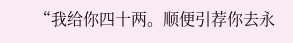“我给你四十两。顺便引荐你去永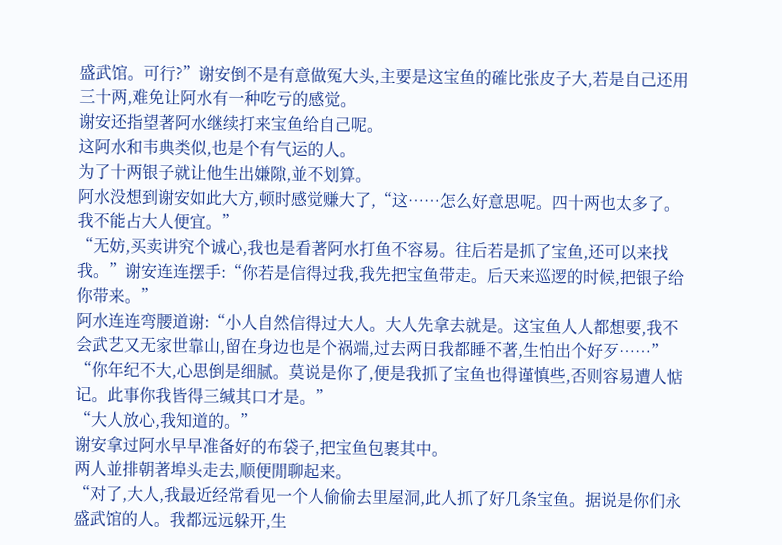盛武馆。可行?”谢安倒不是有意做冤大头,主要是这宝鱼的確比张皮子大,若是自己还用三十两,难免让阿水有一种吃亏的感觉。
谢安还指望著阿水继续打来宝鱼给自己呢。
这阿水和韦典类似,也是个有气运的人。
为了十两银子就让他生出嫌隙,並不划算。
阿水没想到谢安如此大方,顿时感觉赚大了,“这……怎么好意思呢。四十两也太多了。我不能占大人便宜。”
“无妨,买卖讲究个诚心,我也是看著阿水打鱼不容易。往后若是抓了宝鱼,还可以来找我。”谢安连连摆手:“你若是信得过我,我先把宝鱼带走。后天来巡逻的时候,把银子给你带来。”
阿水连连弯腰道谢:“小人自然信得过大人。大人先拿去就是。这宝鱼人人都想要,我不会武艺又无家世靠山,留在身边也是个祸端,过去两日我都睡不著,生怕出个好歹……”
“你年纪不大,心思倒是细腻。莫说是你了,便是我抓了宝鱼也得谨慎些,否则容易遭人惦记。此事你我皆得三缄其口才是。”
“大人放心,我知道的。”
谢安拿过阿水早早准备好的布袋子,把宝鱼包裹其中。
两人並排朝著埠头走去,顺便閒聊起来。
“对了,大人,我最近经常看见一个人偷偷去里屋洞,此人抓了好几条宝鱼。据说是你们永盛武馆的人。我都远远躲开,生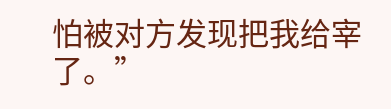怕被对方发现把我给宰了。”